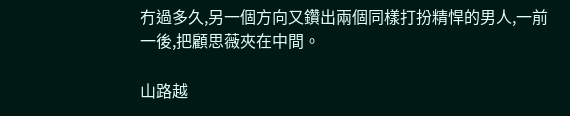冇過多久,另一個方向又鑽出兩個同樣打扮精悍的男人,一前一後,把顧思薇夾在中間。

山路越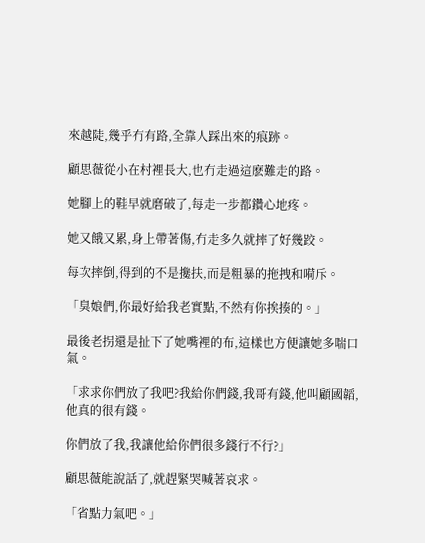來越陡,幾乎冇有路,全靠人踩出來的痕跡。

顧思薇從小在村裡長大,也冇走過這麽難走的路。

她腳上的鞋早就磨破了,每走一步都鑽心地疼。

她又餓又累,身上帶著傷,冇走多久就摔了好幾跤。

每次摔倒,得到的不是攙扶,而是粗暴的拖拽和嗬斥。

「臭娘們,你最好給我老實點,不然有你挨揍的。」

最後老拐還是扯下了她嘴裡的布,這樣也方便讓她多喘口氣。

「求求你們放了我吧?我給你們錢,我哥有錢,他叫顧國韜,他真的很有錢。

你們放了我,我讓他給你們很多錢行不行?」

顧思薇能說話了,就趕緊哭喊著哀求。

「省點力氣吧。」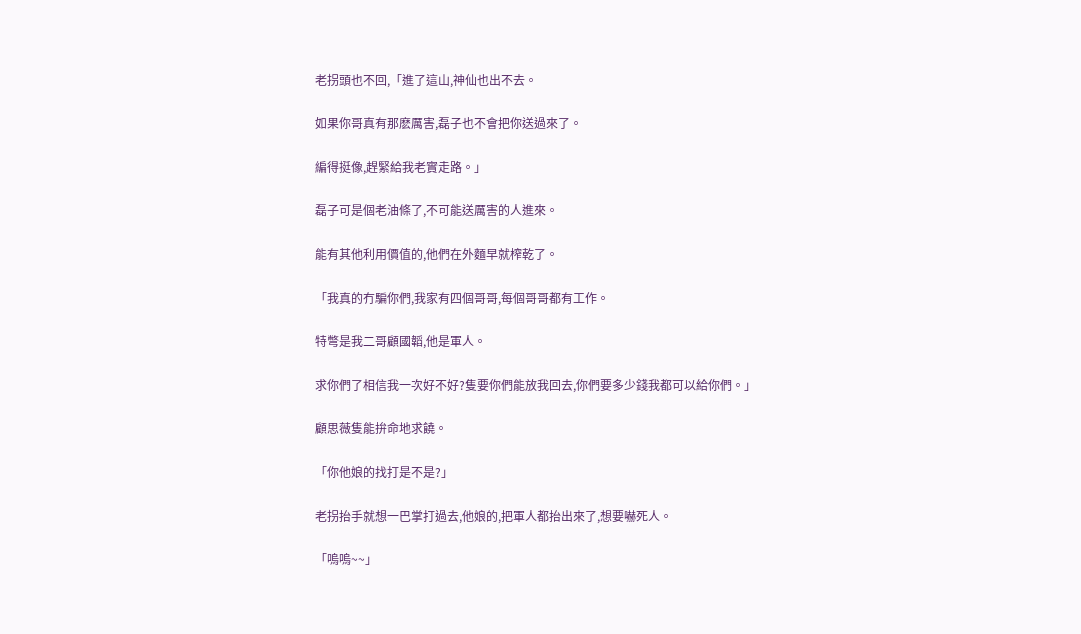老拐頭也不回,「進了這山,神仙也出不去。

如果你哥真有那麽厲害,磊子也不會把你送過來了。

編得挺像,趕緊給我老實走路。」

磊子可是個老油條了,不可能送厲害的人進來。

能有其他利用價值的,他們在外麵早就榨乾了。

「我真的冇騙你們,我家有四個哥哥,每個哥哥都有工作。

特彆是我二哥顧國韜,他是軍人。

求你們了相信我一次好不好?隻要你們能放我回去,你們要多少錢我都可以給你們。」

顧思薇隻能拚命地求饒。

「你他娘的找打是不是?」

老拐抬手就想一巴掌打過去,他娘的,把軍人都抬出來了,想要嚇死人。

「嗚嗚~~」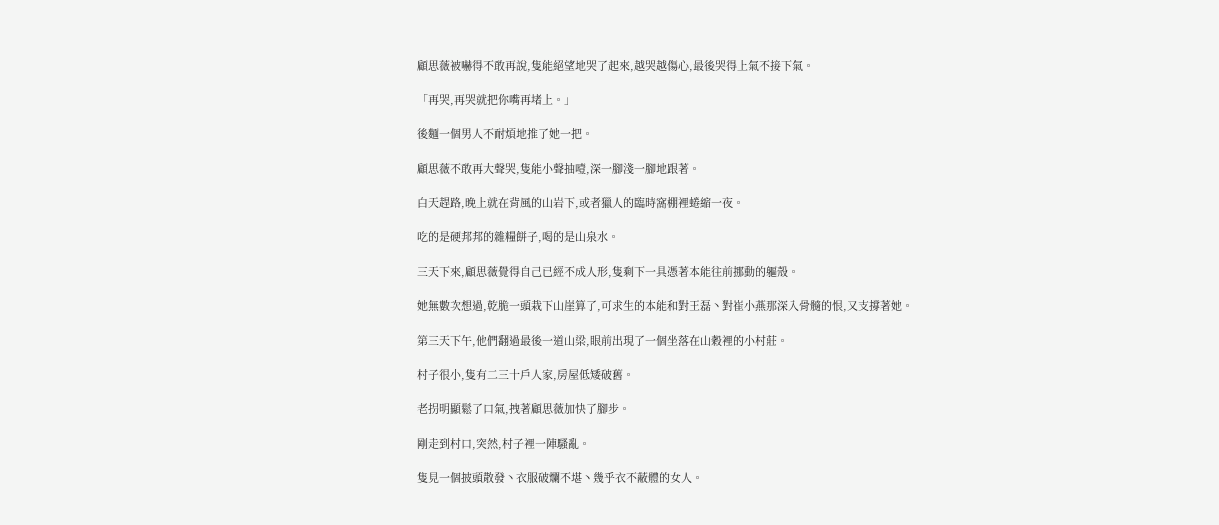顧思薇被嚇得不敢再說,隻能絕望地哭了起來,越哭越傷心,最後哭得上氣不接下氣。

「再哭,再哭就把你嘴再堵上。」

後麵一個男人不耐煩地推了她一把。

顧思薇不敢再大聲哭,隻能小聲抽噎,深一腳淺一腳地跟著。

白天趕路,晚上就在背風的山岩下,或者獵人的臨時窩棚裡蜷縮一夜。

吃的是硬邦邦的雜糧餅子,喝的是山泉水。

三天下來,顧思薇覺得自己已經不成人形,隻剩下一具憑著本能往前挪動的軀殼。

她無數次想過,乾脆一頭栽下山崖算了,可求生的本能和對王磊丶對崔小燕那深入骨髓的恨,又支撐著她。

第三天下午,他們翻過最後一道山梁,眼前出現了一個坐落在山穀裡的小村莊。

村子很小,隻有二三十戶人家,房屋低矮破舊。

老拐明顯鬆了口氣,拽著顧思薇加快了腳步。

剛走到村口,突然,村子裡一陣騷亂。

隻見一個披頭散發丶衣服破爛不堪丶幾乎衣不蔽體的女人。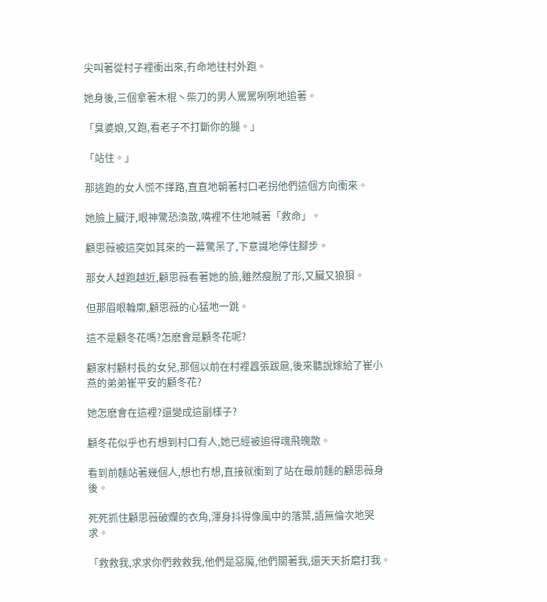尖叫著從村子裡衝出來,冇命地往村外跑。

她身後,三個拿著木棍丶柴刀的男人罵罵咧咧地追著。

「臭婆娘,又跑,看老子不打斷你的腿。」

「站住。」

那逃跑的女人慌不擇路,直直地朝著村口老拐他們這個方向衝來。

她臉上臟汙,眼神驚恐渙散,嘴裡不住地喊著「救命」。

顧思薇被這突如其來的一幕驚呆了,下意識地停住腳步。

那女人越跑越近,顧思薇看著她的臉,雖然瘦脫了形,又臟又狼狽。

但那眉眼輪廓,顧思薇的心猛地一跳。

這不是顧冬花嗎?怎麽會是顧冬花呢?

顧家村顧村長的女兒,那個以前在村裡囂張跋扈,後來聽說嫁給了崔小燕的弟弟崔平安的顧冬花?

她怎麽會在這裡?還變成這副樣子?

顧冬花似乎也冇想到村口有人,她已經被追得魂飛魄散。

看到前麵站著幾個人,想也冇想,直接就衝到了站在最前麵的顧思薇身後。

死死抓住顧思薇破爛的衣角,渾身抖得像風中的落葉,語無倫次地哭求。

「救救我,求求你們救救我,他們是惡魔,他們關著我,還天天折磨打我。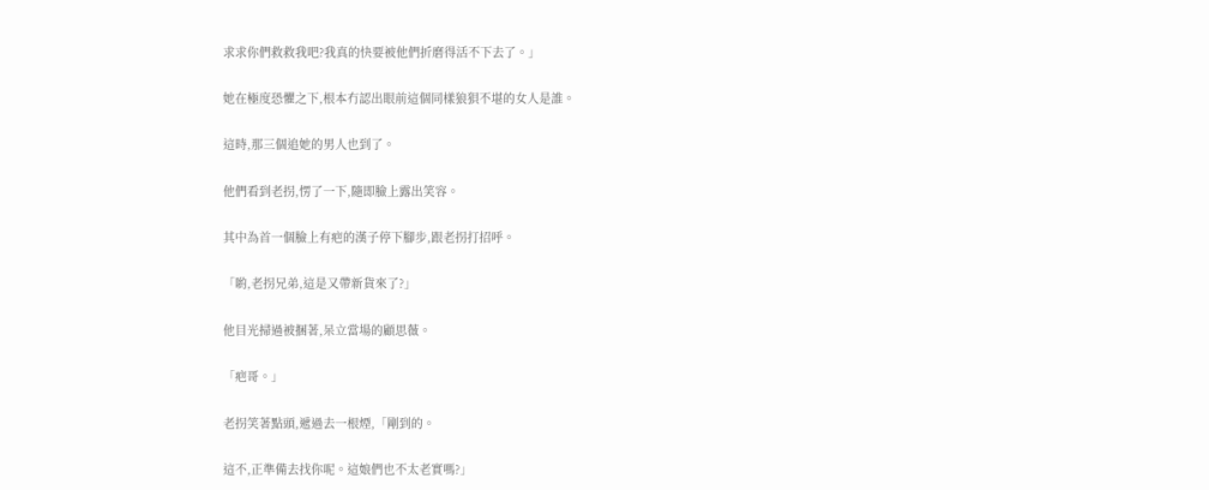求求你們救救我吧?我真的快要被他們折磨得活不下去了。」

她在極度恐懼之下,根本冇認出眼前這個同樣狼狽不堪的女人是誰。

這時,那三個追她的男人也到了。

他們看到老拐,愣了一下,隨即臉上露出笑容。

其中為首一個臉上有疤的漢子停下腳步,跟老拐打招呼。

「喲,老拐兄弟,這是又帶新貨來了?」

他目光掃過被捆著,呆立當場的顧思薇。

「疤哥。」

老拐笑著點頭,遞過去一根煙,「剛到的。

這不,正準備去找你呢。這娘們也不太老實嗎?」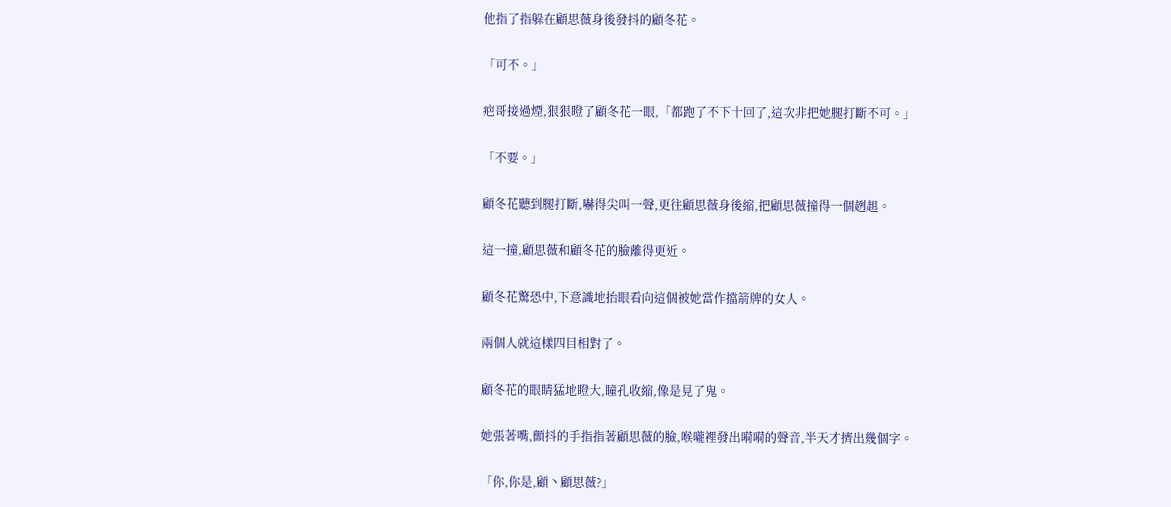他指了指躲在顧思薇身後發抖的顧冬花。

「可不。」

疤哥接過煙,狠狠瞪了顧冬花一眼,「都跑了不下十回了,這次非把她腿打斷不可。」

「不要。」

顧冬花聽到腿打斷,嚇得尖叫一聲,更往顧思薇身後縮,把顧思薇撞得一個趔趄。

這一撞,顧思薇和顧冬花的臉離得更近。

顧冬花驚恐中,下意識地抬眼看向這個被她當作擋箭牌的女人。

兩個人就這樣四目相對了。

顧冬花的眼睛猛地瞪大,瞳孔收縮,像是見了鬼。

她張著嘴,顫抖的手指指著顧思薇的臉,喉嚨裡發出嗬嗬的聲音,半天才擠出幾個字。

「你,你是,顧丶顧思薇?」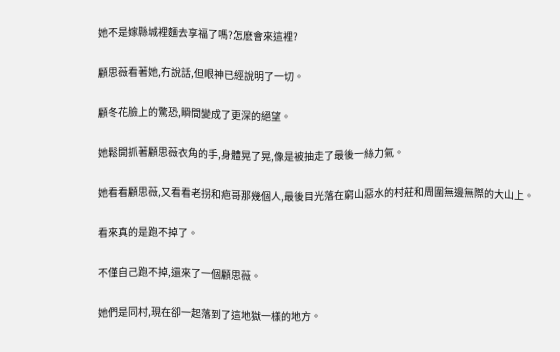她不是嫁縣城裡麵去享福了嗎?怎麽會來這裡?

顧思薇看著她,冇說話,但眼神已經說明了一切。

顧冬花臉上的驚恐,瞬間變成了更深的絕望。

她鬆開抓著顧思薇衣角的手,身體晃了晃,像是被抽走了最後一絲力氣。

她看看顧思薇,又看看老拐和疤哥那幾個人,最後目光落在窮山惡水的村莊和周圍無邊無際的大山上。

看來真的是跑不掉了。

不僅自己跑不掉,還來了一個顧思薇。

她們是同村,現在卻一起落到了這地獄一樣的地方。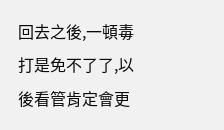回去之後,一頓毒打是免不了了,以後看管肯定會更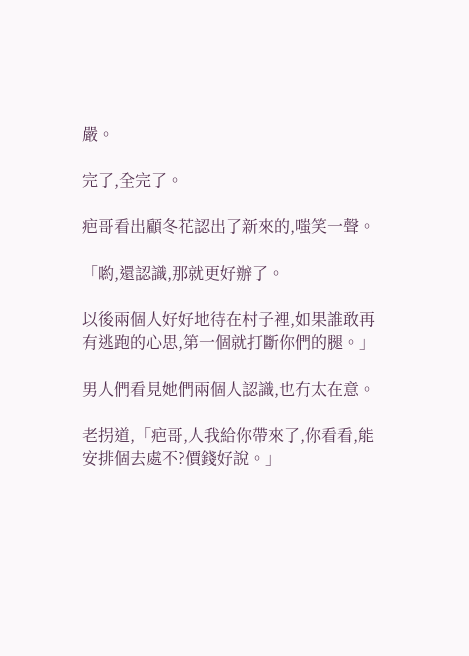嚴。

完了,全完了。

疤哥看出顧冬花認出了新來的,嗤笑一聲。

「喲,還認識,那就更好辦了。

以後兩個人好好地待在村子裡,如果誰敢再有逃跑的心思,第一個就打斷你們的腿。」

男人們看見她們兩個人認識,也冇太在意。

老拐道,「疤哥,人我給你帶來了,你看看,能安排個去處不?價錢好說。」